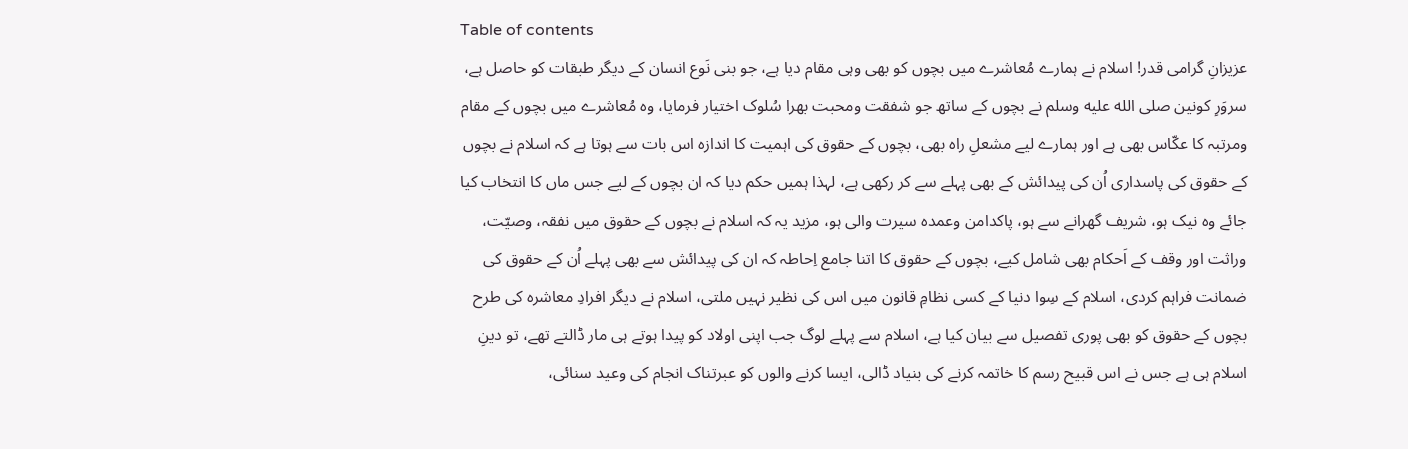Table of contents
عزیزانِ گرامی قدر! اسلام نے ہمارے مُعاشرے میں بچوں کو بھی وہی مقام دیا ہے، جو بنی نَوع انسان کے دیگر طبقات کو حاصل ہے، سروَرِ کونین صلى الله عليه وسلم نے بچوں کے ساتھ جو شفقت ومحبت بھرا سُلوک اختیار فرمایا، وہ مُعاشرے میں بچوں کے مقام ومرتبہ کا عکّاس بھی ہے اور ہمارے لیے مشعلِ راہ بھی، بچوں کے حقوق کی اہمیت کا اندازہ اس بات سے ہوتا ہے کہ اسلام نے بچوں کے حقوق کی پاسداری اُن کی پیدائش کے بھی پہلے سے کر رکھی ہے، لہذا ہمیں حکم دیا کہ ان بچوں کے لیے جس ماں کا انتخاب کیا جائے وہ نیک ہو، شریف گھرانے سے ہو، پاکدامن وعمدہ سیرت والی ہو، مزید یہ کہ اسلام نے بچوں کے حقوق میں نفقہ، وصیّت، وراثت اور وقف کے اَحکام بھی شامل کیے، بچوں کے حقوق کا اتنا جامع اِحاطہ کہ ان کی پیدائش سے بھی پہلے اُن کے حقوق کی ضمانت فراہم کردی، اسلام کے سِوا دنیا کے کسی نظامِ قانون میں اس کی نظیر نہیں ملتی، اسلام نے دیگر افرادِ معاشرہ کی طرح بچوں کے حقوق کو بھی پوری تفصیل سے بیان کیا ہے، اسلام سے پہلے لوگ جب اپنی اولاد کو پیدا ہوتے ہی مار ڈالتے تھے، تو دینِ اسلام ہی ہے جس نے اس قبیح رسم کا خاتمہ کرنے کی بنیاد ڈالی، ایسا کرنے والوں کو عبرتناک انجام کی وعید سنائی،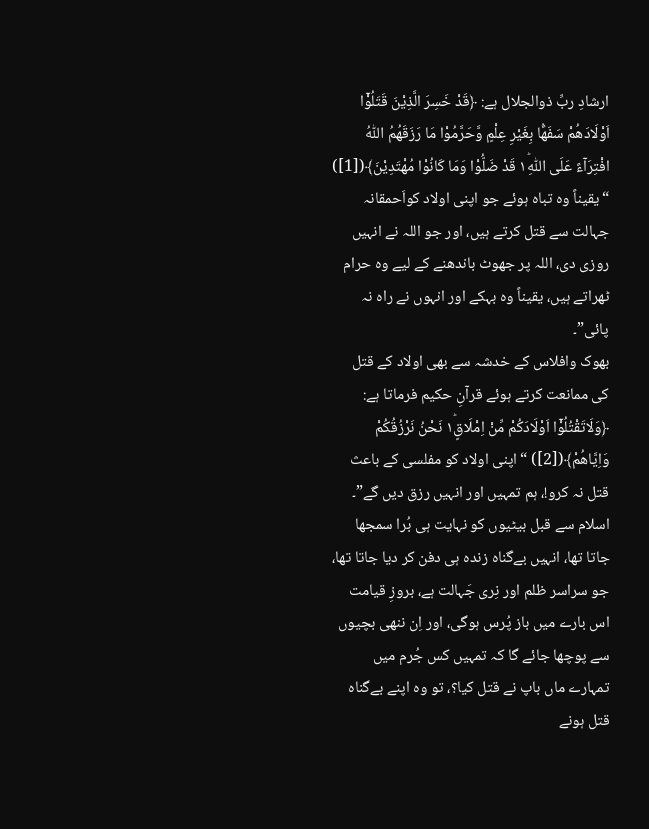ارشادِ ربِّ ذوالجلال ہے: ﴿قَدْ خَسِرَ الَّذِيْنَ قَتَلُوْۤا اَوْلَادَهُمْ سَفَهًۢا بِغَيْرِ عِلْمٍ وَّحَرَّمُوْا مَا رَزَقَهُمُ اللّٰهُ افْتِرَآءً عَلَى اللّٰهِ١ؕ قَدْ ضَلُّوْا وَمَا كَانُوْا مُهْتَدِيْنَ﴾([1]) “یقیناً وہ تباہ ہوئے جو اپنی اولاد کواَحمقانہ جہالت سے قتل کرتے ہیں، اور جو اللہ نے انہیں روزی دی، اللہ پر جھوٹ باندھنے کے لیے وہ حرام ٹھراتے ہیں، یقیناً وہ بہکے اور انہوں نے راہ نہ پائی”۔
بھوک وافلاس کے خدشہ سے بھی اولاد کے قتل کی ممانعت کرتے ہوئے قرآنِ حکیم فرماتا ہے: ﴿وَلَاتَقْتُلُوْۤا اَوْلَادَكُمْ مِّنْ اِمْلَاقٍ١ؕ نَحْنُ نَرْزُقُكُمْ وَاِيَّاهُمْ﴾([2]) “اپنی اولاد کو مفلسی کے باعث قتل نہ کرو!، ہم تمہیں اور انہیں رزق دیں گے”۔
اسلام سے قبل بیٹیوں کو نہایت ہی بُرا سمجھا جاتا تھا، انہیں بےگناہ زندہ ہی دفن کر دیا جاتا تھا، جو سراسر ظلم اور نِری جَہالت ہے، بروزِ قیامت اس بارے میں باز پُرس ہوگی، اور اِن ننھی بچیوں سے پوچھا جائے گا کہ تمہیں کس جُرم میں تمہارے ماں باپ نے قتل کیا؟، تو وہ اپنے بےگناہ قتل ہونے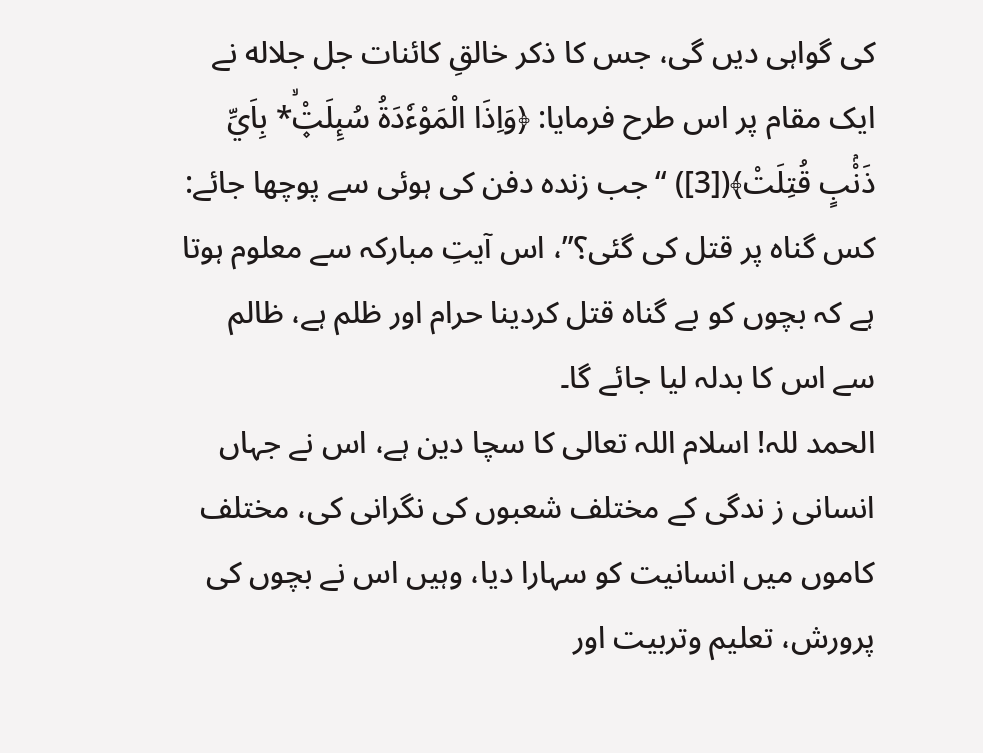کی گواہی دیں گی، جس کا ذکر خالقِ کائنات جل جلاله نے ایک مقام پر اس طرح فرمایا: ﴿وَاِذَا الْمَوْءٗدَةُ سُىِٕلَتْ۪ۙ* بِاَيِّ ذَنْۢبٍ قُتِلَتْ﴾([3]) “جب زندہ دفن کی ہوئی سے پوچھا جائے: کس گناہ پر قتل کی گئی؟”، اس آیتِ مبارکہ سے معلوم ہوتا ہے کہ بچوں کو بے گناہ قتل کردینا حرام اور ظلم ہے، ظالم سے اس کا بدلہ لیا جائے گا۔
الحمد للہ! اسلام اللہ تعالی کا سچا دین ہے، اس نے جہاں انسانی ز ندگی کے مختلف شعبوں کی نگرانی کی، مختلف کاموں میں انسانیت کو سہارا دیا، وہیں اس نے بچوں کی پرورش، تعلیم وتربیت اور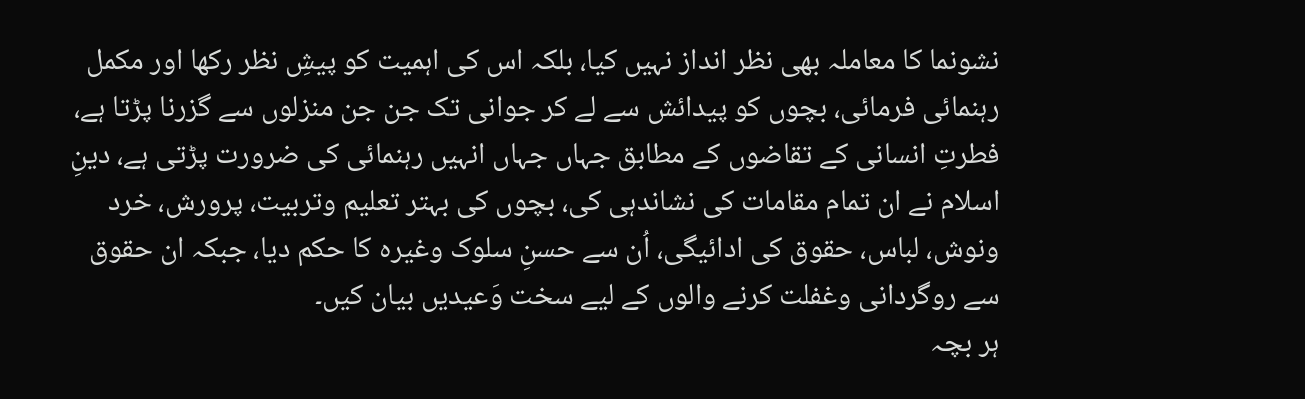نشونما کا معاملہ بھی نظر انداز نہیں کیا، بلکہ اس کی اہمیت کو پیشِ نظر رکھا اور مکمل رہنمائی فرمائی، بچوں کو پیدائش سے لے کر جوانی تک جن جن منزلوں سے گزرنا پڑتا ہے، فطرتِ انسانی کے تقاضوں کے مطابق جہاں جہاں انہیں رہنمائی کی ضرورت پڑتی ہے، دینِ اسلام نے ان تمام مقامات کی نشاندہی کی، بچوں کی بہتر تعلیم وتربیت، پرورش، خرد ونوش، لباس، حقوق کی ادائیگی، اُن سے حسنِ سلوک وغیرہ کا حکم دیا، جبکہ ان حقوق سے روگردانی وغفلت کرنے والوں کے لیے سخت وَعیدیں بیان کیں۔
ہر بچہ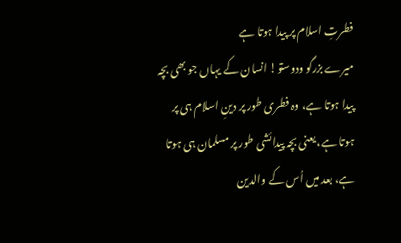فطرتِ اسلام پر پیدا ہوتا ہے
میرے بزرگو ودوستو! انسان کے یہاں جو بھی بچہ پیدا ہوتا ہے، وہ فطری طور پر دینِ اسلام ہی پر ہوتا ہے، یعنی بچہ پیدائشی طور پر مسلمان ہی ہوتا ہے، بعد میں اُس کے والدین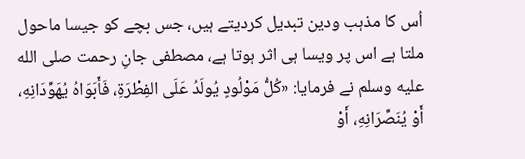اُس کا مذہب ودین تبدیل کردیتے ہیں، جس بچے کو جیسا ماحول ملتا ہے اس پر ویسا ہی اثر ہوتا ہے، مصطفی جانِ رحمت صلى الله عليه وسلم نے فرمایا: «كُلُّ مَوْلُودٍ يُولَدُ عَلَى الفِطْرَةِ، فَأَبَوَاهُ يُهَوِّدَانِهِ، أَوْ يُنَصِّرَانِهِ، أَوْ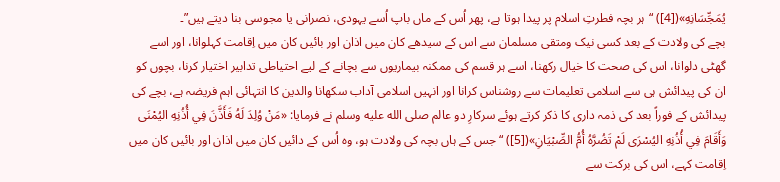يُمَجِّسَانِهِ»([4]) “ہر بچہ فطرتِ اسلام پر پیدا ہوتا ہے، پھر اُس کے ماں باپ اُسے یہودی، نصرانی یا مجوسی بنا دیتے ہیں”۔
بچے کی ولادت کے بعد کسی نیک ومتقی مسلمان سے اس کے سیدھے کان میں اذان اور بائیں کان میں اِقامت کہلوانا، اور اسے گھٹی دلوانا، اس کی صحت کا خیال رکھنا، اسے ہر قسم کی ممکنہ بیماریوں سے بچانے کے لیے احتیاطی تدابیر اختیار کرنا، بچوں کو ان کی پیدائش ہی سے اسلامی تعلیمات سے روشناس کرانا اور انہیں اسلامی آداب سکھانا والدین کا انتہائی اہم فریضہ ہے، بچے کی پیدائش کے فوراً بعد کی ذمہ داری کا ذکر کرتے ہوئے سرکارِ دو عالم صلى الله عليه وسلم نے فرمایا: «مَنْ وُلِدَ لَهُ فَأَذَّنَ فِي أُذُنِهِ اليُمْنَى وَأَقَامَ فِي أُذُنِهِ اليُسْرَى لَمْ تَضُرَّهُ أُمُّ الصِّبْيَانِ»([5]) “جس کے ہاں بچہ کی ولادت ہو، وہ اُس کے دائیں کان میں اذان اور بائیں کان میں اِقامت کہے، اس کی برکت سے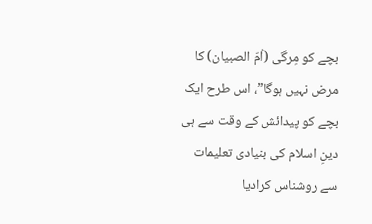بچے کو مِرگی (اُمّ الصبیان) کا مرض نہیں ہوگا”، اس طرح ایک بچے کو پیدائش کے وقت سے ہی دینِ اسلام کی بنیادی تعلیمات سے روشناس کرادیا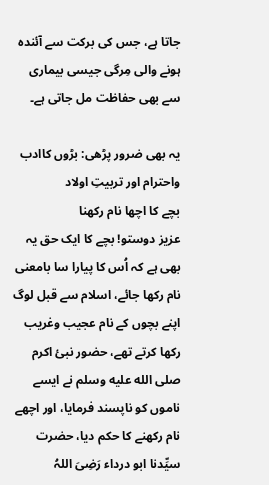جاتا ہے، جس کی برکت سے آئندہ ہونے والی مِرگی جیسی بیماری سے بھی حفاظت مل جاتی ہے۔

یہ بھی ضرور پڑھی: بڑوں کاادب واحترام اور تربیتِ اولاد
بچے کا اچھا نام رکھنا
عزیز دوستو! بچے کا ایک حق یہ بھی ہے کہ اُس کا پیارا سا بامعنی نام رکھا جائے، اسلام سے قبل لوگ اپنے بچوں کے نام عجیب وغریب رکھا کرتے تھے، حضور نبئ اکرم صلى الله عليه وسلم نے ایسے ناموں کو ناپسند فرمایا، اور اچھے نام رکھنے کا حکم دیا، حضرت سیِّدنا ابو درداء رَضِیَ اللہُ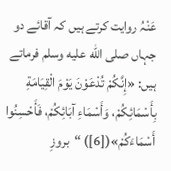عَنْہُ روایت کرتے ہیں کہ آقائے دو جہاں صلى الله عليه وسلم فرماتے ہیں: «إِنَّكُمْ تُدْعَوْنَ يَوْمَ الْقِيَامَةِ بِأَسْمَائِكُمْ، وَأَسْمَاءِ آبَائِكُمْ، فَأَحْسِنُوا أَسْمَاءَكُمْ»([6]) “بروزِ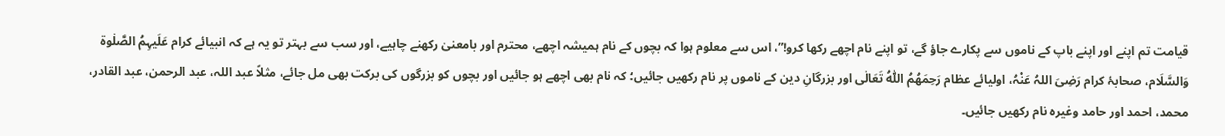قیامت تم اپنے اور اپنے باپ کے ناموں سے پکارے جاؤ گے، تو اپنے نام اچھے رکھا کرو!”، اس سے معلوم ہوا کہ بچوں کے نام ہمیشہ اچھے، محترم اور بامعنیٰ رکھنے چاہیے، اور سب سے بہتر تو یہ ہے کہ انبیائے کرام عَلَیہِمُ الصَّلٰوۃ وَالسَّلَام، صحابۂ کرام رَضِیَ اللہُ عَنْہُ، اولیائے عظام رَحِمَهُمُ اللّٰهُ تَعَالٰی اور بزرگانِ دین کے ناموں پر نام رکھیں جائیں؛ کہ نام بھی اچھے ہو جائیں اور بچوں کو بزرگوں کی برکت بھی مل جائے، مثلاً عبد اللہ، عبد الرحمن، عبد القادر، محمد، احمد اور حامد وغیرہ نام رکھیں جائیں۔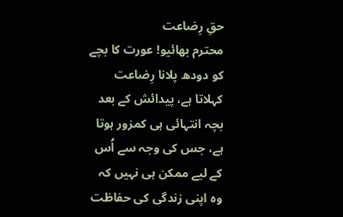حقِ رِضاعت
محترم بھائیو! عورت کا بچے کو دودھ پلانا رِضاعت کہلاتا ہے، پیدائش کے بعد بچہ انتہائی ہی کمزور ہوتا ہے، جس کی وجہ سے اُس کے لیے ممکن ہی نہیں کہ وہ اپنی زندگی کی حفاظت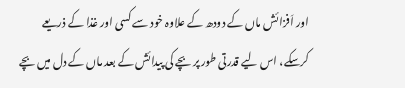اور اَفزائش ماں کے دودھ کے علاوہ خود سے کسی اور غذا کے ذریعے کرسکے، اس لیے قدرتی طور پر بچے کی پیدائش کے بعد ماں کے دل میں بچے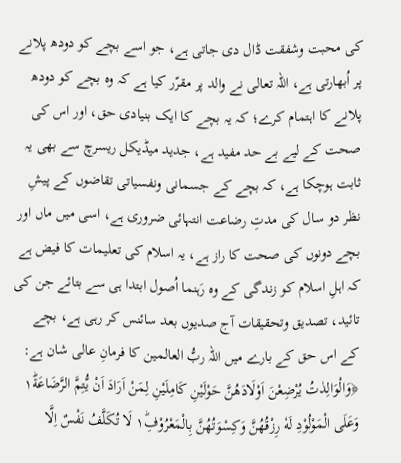کی محبت وشفقت ڈال دی جاتی ہے، جو اسے بچے کو دودھ پلانے پر اُبھارتی ہے، اللہ تعالی نے والد پر مقرّر کیا ہے کہ وہ بچے کو دودھ پلانے کا اہتمام کرے؛ کہ یہ بچے کا ایک بنیادی حق، اور اس کی صحت کے لیے بے حد مفید ہے، جدید میڈیکل ریسرچ سے بھی یہ ثابت ہوچکا ہے، کہ بچے کے جسمانی ونفسیاتی تقاضوں کے پیشِ نظر دو سال کی مدتِ رضاعت انتہائی ضروری ہے، اسی میں ماں اور بچے دونوں کی صحت کا راز ہے، یہ اسلام کی تعلیمات کا فیض ہے کہ اہلِ اسلام کو زندگی کے وہ رَہنما اُصول ابتدا ہی سے بتائے جن کی تائید، تصدیق وتحقیقات آج صدیوں بعد سائنس کر رہی ہے، بچے کے اس حق کے بارے میں اللہ ربُّ العالمین کا فرمانِ عالی شان ہے: ﴿وَالْوَالِدٰتُ يُرْضِعْنَ اَوْلَادَهُنَّ حَوْلَيْنِ كَامِلَيْنِ لِمَنْ اَرَادَ اَنْ يُّتِمَّ الرَّضَاعَةَ١ؕ وَعَلَى الْمَوْلُوْدِ لَهٗ رِزْقُهُنَّ وَكِسْوَتُهُنَّ بِالْمَعْرُوْفِ١ؕ لَا تُكَلَّفُ نَفْسٌ اِلَّا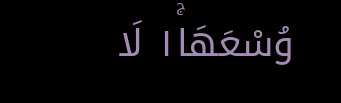وُسْعَهَا١ۚ لَا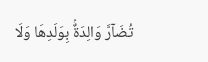تُضَآرَّ وَالِدَةٌۢ بِوَلَدِهَا وَلَا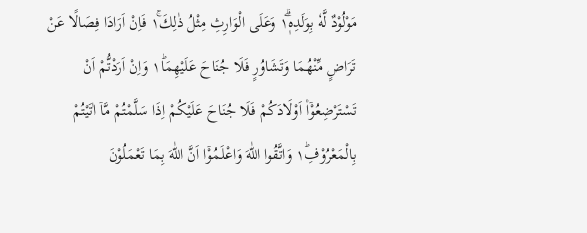مَوْلُوْدٌ لَّهٗ بِوَلَدِهٖ١ۗ وَعَلَى الْوَارِثِ مِثْلُ ذٰلِكَ١ۚ فَاِنْ اَرَادَا فِصَالًا عَنْ تَرَاضٍ مِّنْهُمَا وَتَشَاوُرٍ فَلَا جُنَاحَ عَلَيْهِمَا١ؕ وَاِنْ اَرَدْتُّمْ اَنْ تَسْتَرْضِعُوْۤا۠ اَوْلَادَكُمْ فَلَا جُنَاحَ عَلَيْكُمْ اِذَا سَلَّمْتُمْ مَّاۤ اٰتَيْتُمْ بِالْمَعْرُوْفِ١ؕ وَاتَّقُوا اللّٰهَ وَاعْلَمُوْۤا اَنَّ اللّٰهَ بِمَا تَعْمَلُوْنَ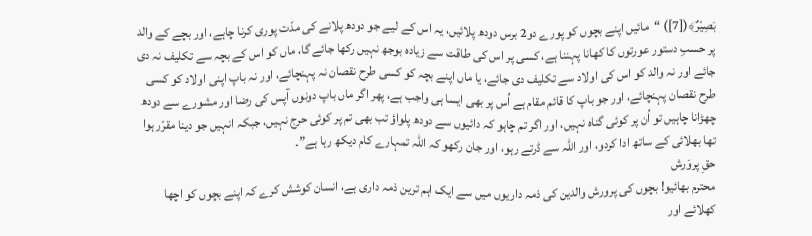بَصِيْرٌ﴾([7]) “مائیں اپنے بچوں کو پورے دو2 برس دودھ پلائیں، یہ اس کے لیے جو دودھ پلانے کی مدّت پوری کرنا چاہے، اور بچے کے والد پر حسبِ دستور عورتوں کا کھانا پہننا ہے، کسی پر اس کی طاقت سے زیادہ بوجھ نہیں رکھا جائے گا، ماں کو اس کے بچہ سے تکلیف نہ دی جائے اور نہ والد کو اس کی اولاد سے تکلیف دی جائے، یا ماں اپنے بچہ کو کسی طرح نقصان نہ پہنچائے، اور نہ باپ اپنی اولاد کو کسی طرح نقصان پہنچائے، اور جو باپ کا قائم مقام ہے اُس پر بھی ایسا ہی واجب ہے، پھر اگر ماں باپ دونوں آپس کی رضا اور مشورے سے دودھ چھڑانا چاہیں تو اُن پر کوئی گناہ نہیں، اور اگر تم چاہو کہ دائیوں سے دودھ پلواؤ تب بھی تم پر کوئی حرج نہیں، جبکہ انہیں جو دینا مقرّر ہوا تھا بھلائی کے ساتھ ادا کردو، اور اللہ سے ڈرتے رہو، اور جان رکھو کہ اللہ تمہارے کام دیکھ رہا ہے”۔
حقِ پروَرش
محترم بھائیو! بچوں کی پرورش والدین کی ذمہ داریوں میں سے ایک اہم ترین ذمہ داری ہے، انسان کوشش کرے کہ اپنے بچوں کو اچھا کھلائے اور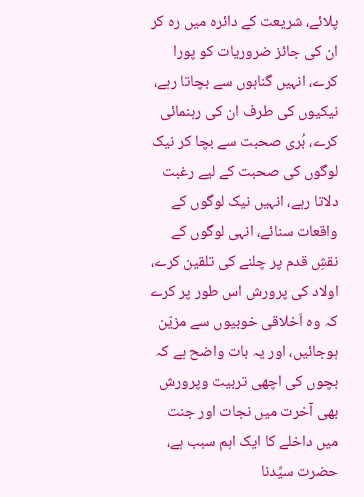پلائے، شریعت کے دائرہ میں رہ کر ان کی جائز ضروریات کو پورا کرے، انہیں گناہوں سے بچاتا رہے، نیکیوں کی طرف ان کی رہنمائی کرے، بُری صحبت سے بچا کر نیک لوگوں کی صحبت کے لیے رغبت دلاتا رہے، انہیں نیک لوگوں کے واقعات سنائے، انہی لوگوں کے نقشِ قدم پر چلنے کی تلقین کرے، اولاد کی پرورش اس طور پر کرے کہ وہ اَخلاقی خوبیوں سے مزیّن ہوجائیں، اور یہ بات واضح ہے کہ بچوں کی اچھی تربیت وپرورش بھی آخرت میں نجات اور جنت میں داخلے کا ایک اہم سبب ہے، حضرت سیِّدنا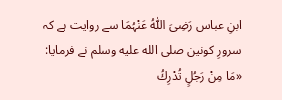ابنِ عباس رَضِیَ اللّٰہُ عَنْہُمَا سے روایت ہے کہ سرورِ کونین صلى الله عليه وسلم نے فرمایا: «مَا مِنْ رَجُلٍ تُدْرِكُ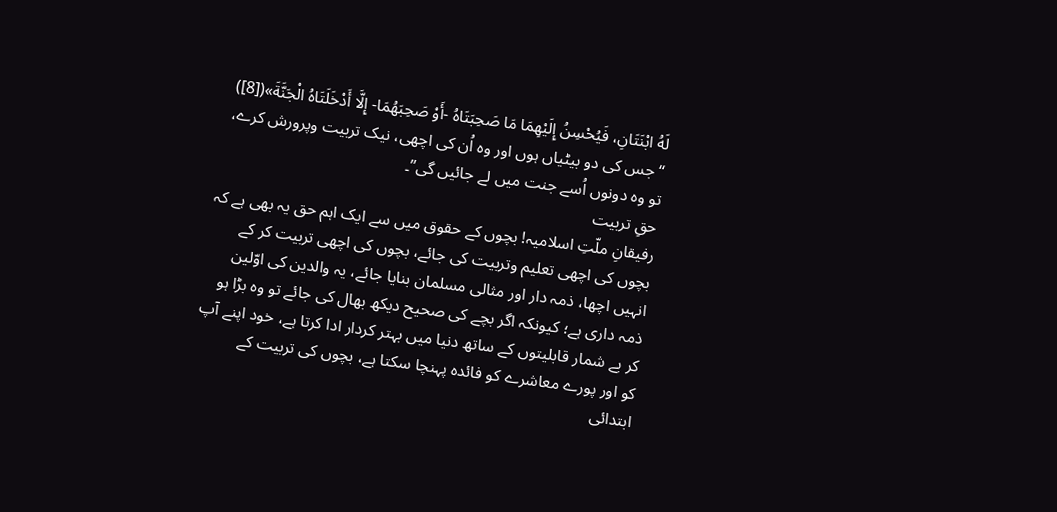لَهُ ابْنَتَانِ، فَيُحْسِنُ إِلَيْهِمَا مَا صَحِبَتَاهُ -أَوْ صَحِبَهُمَا- إِلَّا أَدْخَلَتَاهُ الْجَنَّةَ»([8]) “جس کی دو بیٹیاں ہوں اور وہ اُن کی اچھی، نیک تربیت وپرورش کرے، تو وہ دونوں اُسے جنت میں لے جائیں گی”۔
حقِ تربیت
رفیقانِ ملّتِ اسلامیہ! بچوں کے حقوق میں سے ایک اہم حق یہ بھی ہے کہ بچوں کی اچھی تعلیم وتربیت کی جائے، بچوں کی اچھی تربیت کر کے انہیں اچھا، ذمہ دار اور مثالی مسلمان بنایا جائے، یہ والدین کی اوّلین ذمہ داری ہے؛ کیونکہ اگر بچے کی صحیح دیکھ بھال کی جائے تو وہ بڑا ہو کر بے شمار قابلیتوں کے ساتھ دنیا میں بہتر کردار ادا کرتا ہے، خود اپنے آپ کو اور پورے معاشرے کو فائدہ پہنچا سکتا ہے، بچوں کی تربیت کے ابتدائی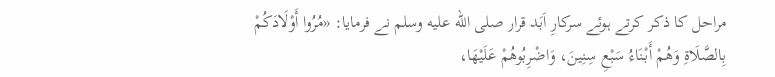مراحل کا ذکر کرتے ہوئے سرکارِ اَبَد قرار صلى الله عليه وسلم نے فرمایا: «مُرُوا أَوْلَادَكُمْ بِالصَّلَاةِ وَهُمْ أَبْنَاءُ سَبْعِ سِنِينَ، وَاضْرِبُوهُمْ عَلَيْهَا،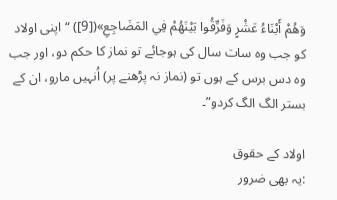وَهُمْ أَبْنَاءُ عَشْرٍ وَفَرِّقُوا بَيْنَهُمْ فِي المَضَاجِعِ»([9]) “اپنی اولاد کو جب وہ سات سال کی ہوجائے تو نماز کا حکم دو، اور جب وہ دس برس کے ہوں تو (نماز نہ پڑھنے پر) اُنہیں مارو، ان کے بستر الگ الگ کردو”۔

اولاد کے حقوق
:یہ بھی ضرور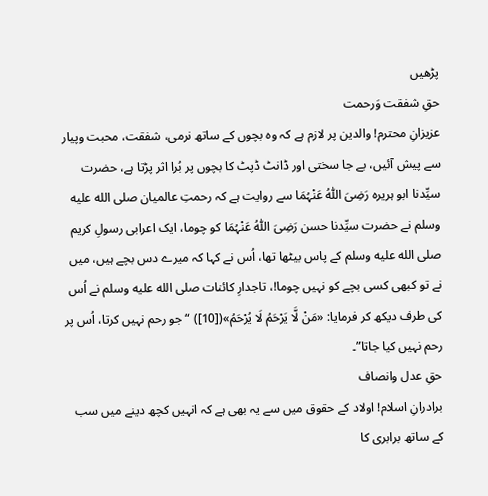پڑھیں
حقِ شفقت وَرحمت
عزیزانِ محترم! والدین پر لازم ہے کہ وہ بچوں کے ساتھ نرمی، شفقت، محبت وپیار سے پیش آئیں، بے جا سختی اور ڈانٹ ڈپٹ کا بچوں پر بُرا اثر پڑتا ہے، حضرت سیِّدنا ابو ہریرہ رَضِیَ اللّٰہُ عَنْہُمَا سے روایت ہے کہ رحمتِ عالمیان صلى الله عليه وسلم نے حضرت سیِّدنا حسن رَضِیَ اللّٰہُ عَنْہُمَا کو چوما، ایک اعرابی رسولِ کریم صلى الله عليه وسلم کے پاس بیٹھا تھا، اُس نے کہا کہ میرے دس بچے ہیں، میں نے تو کبھی کسی بچے کو نہیں چوما!، تاجدارِ کائنات صلى الله عليه وسلم نے اُس کی طرف دیکھ کر فرمایا: «مَنْ لَّا يَرْحَمُ لَا يُرْحَمُ»([10]) “جو رحم نہیں کرتا، اُس پر رحم نہیں کیا جاتا”۔
حقِ عدل وانصاف
برادرانِ اسلام! اولاد کے حقوق میں سے یہ بھی ہے کہ انہیں کچھ دینے میں سب کے ساتھ برابری کا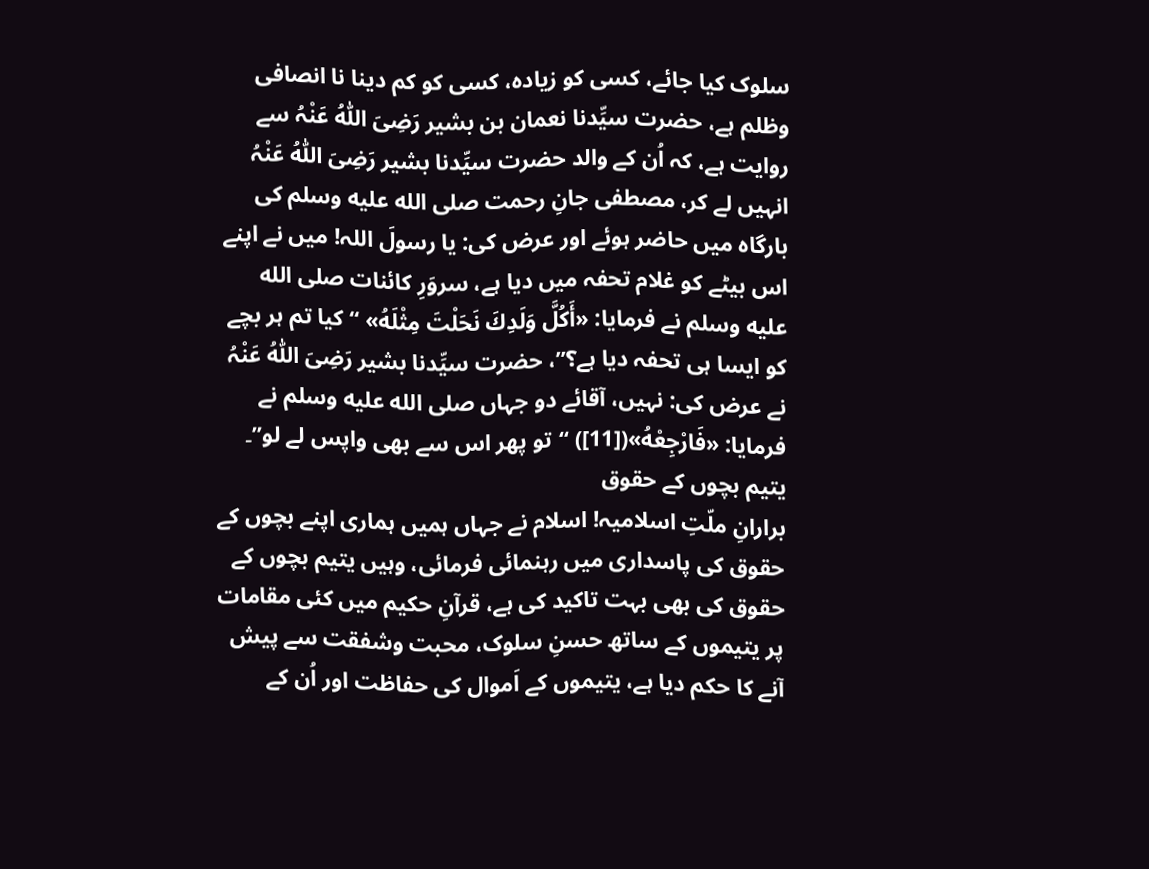سلوک کیا جائے، کسی کو زیادہ، کسی کو کم دینا نا انصافی وظلم ہے، حضرت سیِّدنا نعمان بن بشیر رَضِیَ اللّٰہُ عَنْہُ سے روایت ہے، کہ اُن کے والد حضرت سیِّدنا بشیر رَضِیَ اللّٰہُ عَنْہُ انہیں لے کر، مصطفی جانِ رحمت صلى الله عليه وسلم کی بارگاہ میں حاضر ہوئے اور عرض کی: یا رسولَ اللہ! میں نے اپنے اس بیٹے کو غلام تحفہ میں دیا ہے، سروَرِ کائنات صلى الله عليه وسلم نے فرمایا: «أَكُلَّ وَلَدِكَ نَحَلْتَ مِثْلَهُ» “کیا تم ہر بچے کو ایسا ہی تحفہ دیا ہے؟”، حضرت سیِّدنا بشیر رَضِیَ اللّٰہُ عَنْہُ نے عرض کی: نہیں، آقائے دو جہاں صلى الله عليه وسلم نے فرمایا: «فَارْجِعْهُ»([11]) “تو پھر اس سے بھی واپس لے لو”۔
یتیم بچوں کے حقوق
برارانِ ملّتِ اسلامیہ! اسلام نے جہاں ہمیں ہماری اپنے بچوں کے حقوق کی پاسداری میں رہنمائی فرمائی، وہیں یتیم بچوں کے حقوق کی بھی بہت تاکید کی ہے، قرآنِ حکیم میں کئی مقامات پر یتیموں کے ساتھ حسنِ سلوک، محبت وشفقت سے پیش آنے کا حکم دیا ہے، یتیموں کے اَموال کی حفاظت اور اُن کے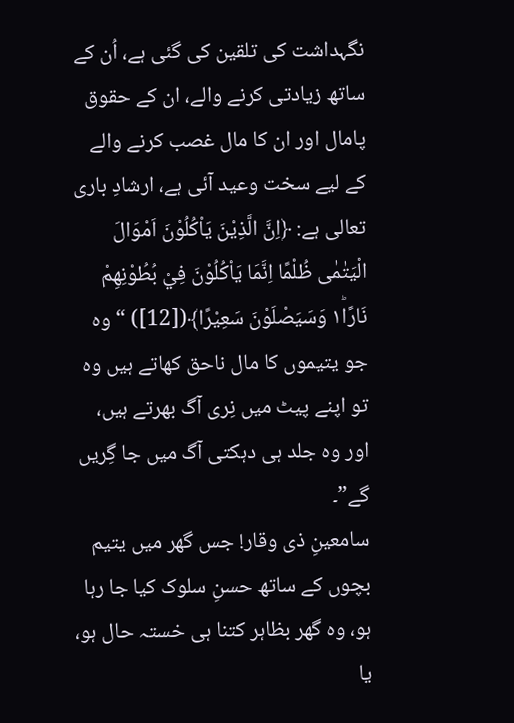نگہداشت کی تلقین کی گئی ہے، اُن کے ساتھ زیادتی کرنے والے، ان کے حقوق پامال اور ان کا مال غصب کرنے والے کے لیے سخت وعید آئی ہے، ارشادِ باری تعالی ہے: ﴿اِنَّ الَّذِيْنَ يَاْكُلُوْنَ اَمْوَالَ الْيَتٰمٰى ظُلْمًا اِنَّمَا يَاْكُلُوْنَ فِيْ بُطُوْنِهِمْ نَارًا١ؕ وَسَيَصْلَوْنَ سَعِيْرًا﴾([12]) “وہ جو یتیموں کا مال ناحق کھاتے ہیں وہ تو اپنے پیٹ میں نِری آگ بھرتے ہیں، اور وہ جلد ہی دہکتی آگ میں جا گِریں گے”۔
سامعینِ ذی وقار! جس گھر میں یتیم بچوں کے ساتھ حسنِ سلوک کیا جا رہا ہو، وہ گھر بظاہر کتنا ہی خستہ حال ہو، یا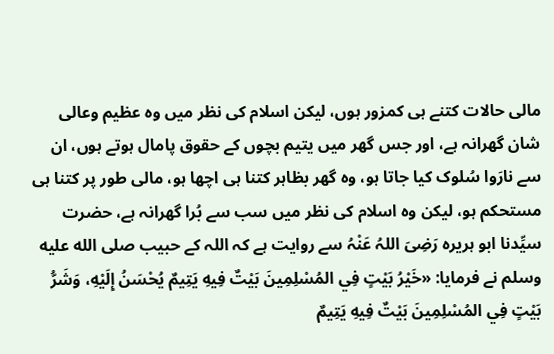مالی حالات کتنے ہی کمزور ہوں، لیکن اسلام کی نظر میں وہ عظیم وعالی شان گھرانہ ہے، اور جس گھر میں یتیم بچوں کے حقوق پامال ہوتے ہوں، ان سے نارَوا سُلوک کیا جاتا ہو، وہ گھر بظاہر کتنا ہی اچھا ہو، مالی طور پر کتنا ہی مستحکم ہو، لیکن وہ اسلام کی نظر میں سب سے بُرا گھرانہ ہے، حضرت سیِّدنا ابو ہریرہ رَضِیَ اللہُ عَنْہُ سے روایت ہے کہ اللہ کے حبیب صلى الله عليه وسلم نے فرمایا: «خَيْرُ بَيْتٍ فِي المُسْلِمِينَ بَيْتٌ فِيهِ يَتِيمٌ يُحْسَنُ إِلَيْهِ، وَشَرُّ بَيْتٍ فِي المُسْلِمِينَ بَيْتٌ فِيهِ يَتِيمٌ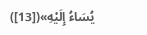يُسَاءُ إِلَيْهِ»([13])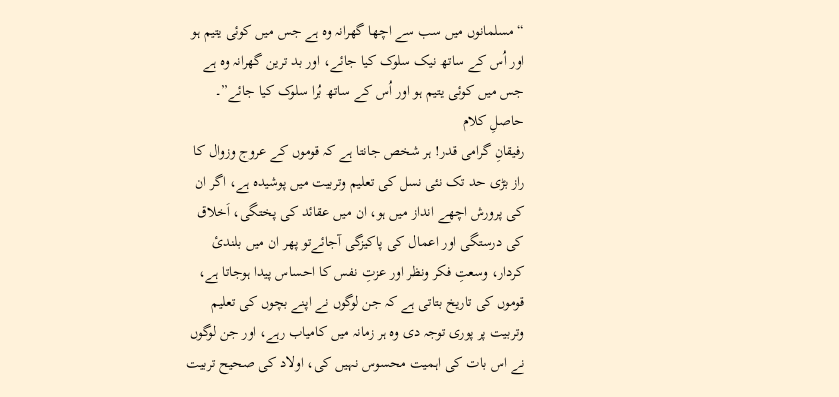“مسلمانوں میں سب سے اچھا گھرانہ وہ ہے جس میں کوئی یتیم ہو اور اُس کے ساتھ نیک سلوک کیا جائے، اور بد ترین گھرانہ وہ ہے جس میں کوئی یتیم ہو اور اُس کے ساتھ بُرا سلوک کیا جائے”۔
حاصلِ کلام
رفیقانِ گرامی قدر! ہر شخص جانتا ہے کہ قوموں کے عروج وزوال کا راز بڑی حد تک نئی نسل کی تعلیم وتربیت میں پوشیدہ ہے، اگر ان کی پرورش اچھے انداز میں ہو، ان میں عقائد کی پختگی، اَخلاق کی درستگی اور اعمال کی پاکیزگی آجائےتو پھر ان میں بلندئ کردار، وسعتِ فکر ونظر اور عزتِ نفس کا احساس پیدا ہوجاتا ہے، قوموں کی تاریخ بتاتی ہے کہ جن لوگوں نے اپنے بچوں کی تعلیم وتربیت پر پوری توجہ دی وہ ہر زمانہ میں کامیاب رہے، اور جن لوگوں نے اس بات کی اہمیت محسوس نہیں کی، اولاد کی صحیح تربیت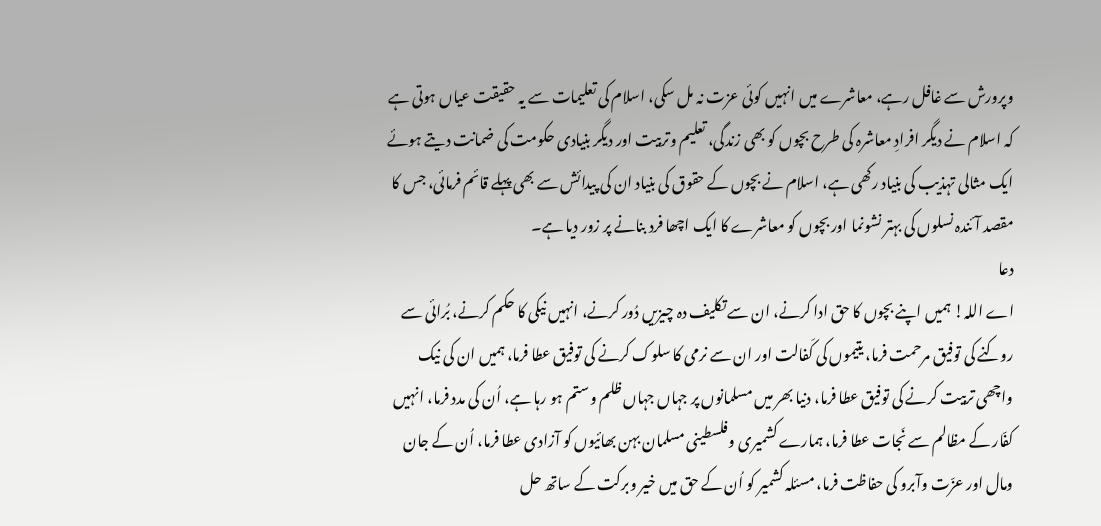وپرورش سے غافل رہے، معاشرے میں انہیں کوئی عزت نہ مل سکی، اسلام کی تعلیمات سے یہ حقیقت عیاں ہوتی ہے کہ اسلام نے دیگر افرادِ معاشرہ کی طرح بچوں کو بھی زندگی، تعلیم وتربیت اور دیگر بنیادی حکومت کی ضمانت دیتے ہوئے ایک مثالی تہذیب کی بنیاد رکھی ہے، اسلام نے بچوں کے حقوق کی بنیاد ان کی پیدائش سے بھی پہلے قائم فرمائی، جس کا مقصد آئندہ نسلوں کی بہتر نشونما اور بچوں کو معاشرے کا ایک اچھا فرد بنانے پر زور دیا ہے۔
دعا
اے اللہ! ہمیں اپنے بچوں کا حق ادا کرنے، ان سے تکلیف دہ چیزیں دُور کرنے، انہیں نیکی کا حکم کرنے، بُرائی سے روکنے کی توفیق مرحمت فرما، یتیموں کی کَفالت اور ان سے نرمی کا سلوک کرنے کی توفیق عطا فرما، ہمیں ان کی نیک واچھی تربیت کرنے کی توفیق عطا فرما، دنیا بھر میں مسلمانوں پر جہاں جہاں ظلم وستم ہو رہا ہے، اُن کی مدد فرما، انہیں کفّار کے مظالم سے نَجات عطا فرما، ہمارے کشمیری وفلسطینی مسلمان بہن بھائیوں کو آزادی عطا فرما، اُن کے جان ومال اور عزّت وآبرو کی حفاظت فرما، مسئلہ کشمیر کو اُن کے حق میں خیر وبرکت کے ساتھ حل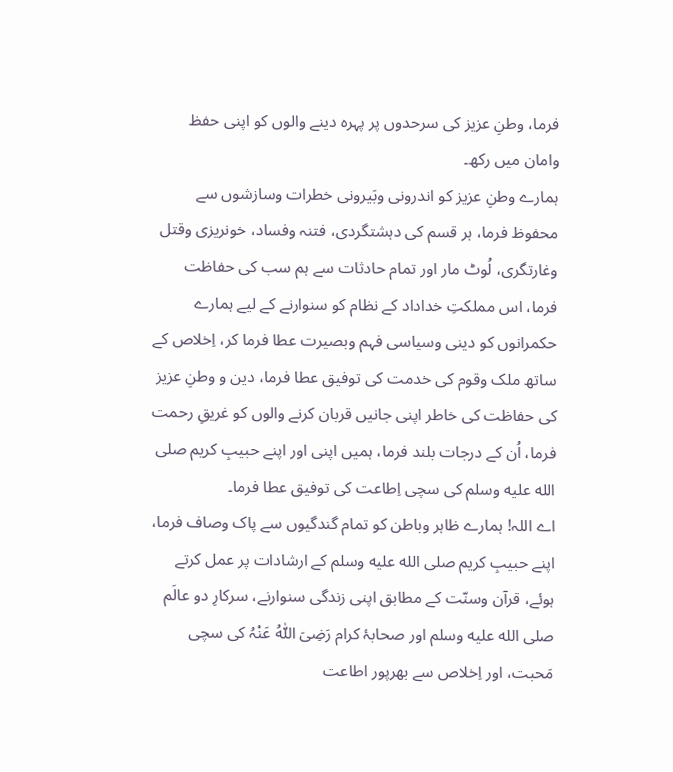فرما، وطنِ عزیز کی سرحدوں پر پہرہ دینے والوں کو اپنی حفظ وامان میں رکھ۔
ہمارے وطنِ عزیز کو اندرونی وبَیرونی خطرات وسازشوں سے محفوظ فرما، ہر قسم کی دہشتگردی، فتنہ وفساد، خونریزی وقتل وغارتگری، لُوٹ مار اور تمام حادثات سے ہم سب کی حفاظت فرما، اس مملکتِ خداداد کے نظام کو سنوارنے کے لیے ہمارے حکمرانوں کو دینی وسیاسی فہم وبصیرت عطا فرما کر، اِخلاص کے ساتھ ملک وقوم کی خدمت کی توفیق عطا فرما، دین و وطنِ عزیز کی حفاظت کی خاطر اپنی جانیں قربان کرنے والوں کو غریقِ رحمت فرما، اُن کے درجات بلند فرما، ہمیں اپنی اور اپنے حبیبِ کریم صلى الله عليه وسلم کی سچی اِطاعت کی توفیق عطا فرما۔
اے اللہ! ہمارے ظاہر وباطن کو تمام گندگیوں سے پاک وصاف فرما، اپنے حبیبِ کریم صلى الله عليه وسلم کے ارشادات پر عمل کرتے ہوئے، قرآن وسنّت کے مطابق اپنی زندگی سنوارنے، سرکارِ دو عالَم صلى الله عليه وسلم اور صحابۂ کرام رَضِیَ اللّٰہُ عَنْہُ کی سچی مَحبت، اور اِخلاص سے بھرپور اطاعت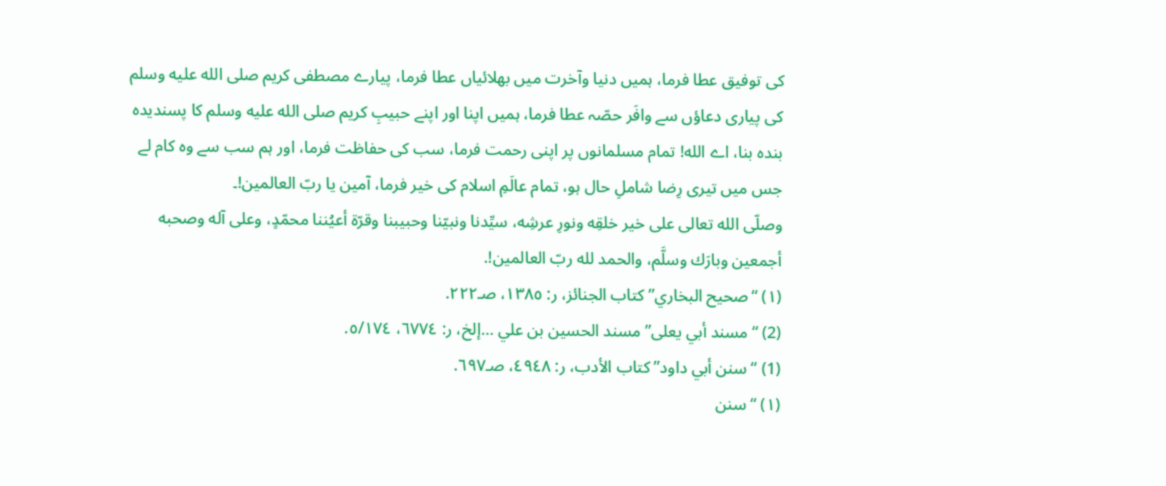کی توفیق عطا فرما، ہمیں دنیا وآخرت میں بھلائیاں عطا فرما، پیارے مصطفی کریم صلى الله عليه وسلم کی پیاری دعاؤں سے وافَر حصّہ عطا فرما، ہمیں اپنا اور اپنے حبیبِ کریم صلى الله عليه وسلم کا پسنديدہ بنده بنا، اے الله! تمام مسلمانوں پر اپنى رحمت فرما، سب كى حفاظت فرما، اور ہم سب سے وه كام لے جس میں تیری رِضا شاملِ حال ہو، تمام عالَمِ اسلام کی خیر فرما، آمین یا ربّ العالمین!۔
وصلّى الله تعالى على خير خلقِه ونورِ عرشِه، سيِّدنا ونبيّنا وحبيبنا وقرّة أعيُننا محمّدٍ، وعلى آله وصحبه أجمعين وبارَك وسلَّم، والحمد لله ربّ العالمين!.
(١) “صحیح البخاري” کتاب الجنائز، ر: ١٣٨٥، صـ٢٢٢.
(2) “مسند أبي يعلى” مسند الحسین بن علي …إلخ، ر: ٦٧٧٤، ٥/١٧٤.
(1) “سنن أبي داود” کتاب الأدب، ر: ٤٩٤٨، صـ٦٩٧.
(١) “سنن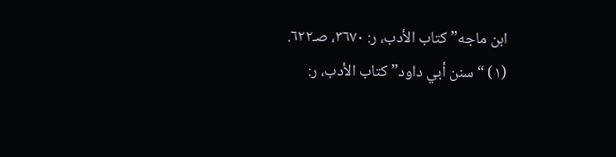ابن ماجه” کتاب الأدب، ر: ٣٦٧٠، صـ٦٢٢.
(١) “سنن أبي داود” کتاب الأدب، ر: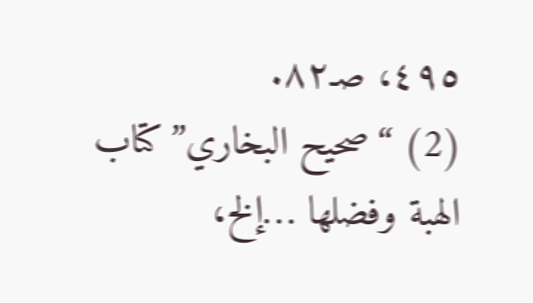٤٩٥، صـ٨٢.
(2) “صحیح البخاري”كتاب الهبة وفضلها …إلخ،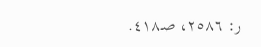ر: ٢٥٨٦، صـ٤١٨.